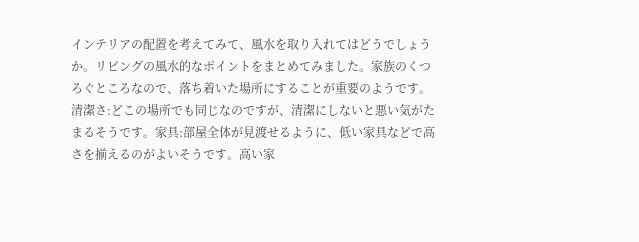インテリアの配置を考えてみて、風水を取り入れてはどうでしょうか。リビングの風水的なポイントをまとめてみました。家族のくつろぐところなので、落ち着いた場所にすることが重要のようです。清潔さ:どこの場所でも同じなのですが、清潔にしないと悪い気がたまるそうです。家具:部屋全体が見渡せるように、低い家具などで高さを揃えるのがよいそうです。高い家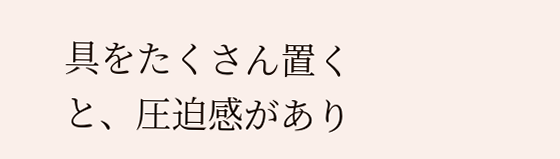具をたくさん置くと、圧迫感があり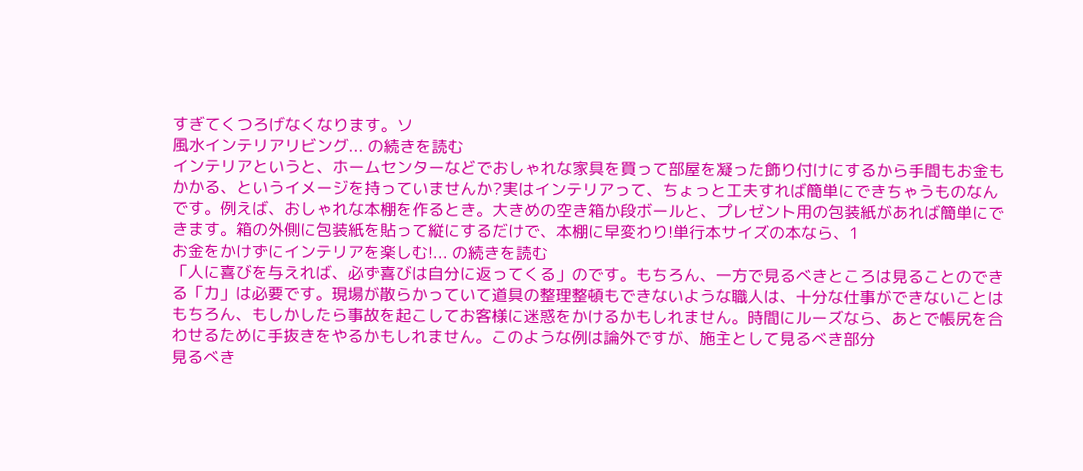すぎてくつろげなくなります。ソ
風水インテリアリビング... の続きを読む
インテリアというと、ホームセンターなどでおしゃれな家具を買って部屋を凝った飾り付けにするから手間もお金もかかる、というイメージを持っていませんか?実はインテリアって、ちょっと工夫すれば簡単にできちゃうものなんです。例えば、おしゃれな本棚を作るとき。大きめの空き箱か段ボールと、プレゼント用の包装紙があれば簡単にできます。箱の外側に包装紙を貼って縦にするだけで、本棚に早変わり!単行本サイズの本なら、1
お金をかけずにインテリアを楽しむ!... の続きを読む
「人に喜びを与えれば、必ず喜びは自分に返ってくる」のです。もちろん、一方で見るべきところは見ることのできる「力」は必要です。現場が散らかっていて道具の整理整頓もできないような職人は、十分な仕事ができないことはもちろん、もしかしたら事故を起こしてお客様に迷惑をかけるかもしれません。時間にルーズなら、あとで帳尻を合わせるために手抜きをやるかもしれません。このような例は論外ですが、施主として見るべき部分
見るべき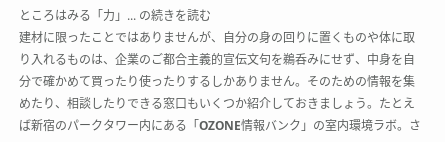ところはみる「力」... の続きを読む
建材に限ったことではありませんが、自分の身の回りに置くものや体に取り入れるものは、企業のご都合主義的宣伝文句を鵜呑みにせず、中身を自分で確かめて買ったり使ったりするしかありません。そのための情報を集めたり、相談したりできる窓口もいくつか紹介しておきましょう。たとえば新宿のパークタワー内にある「OZONE情報バンク」の室内環境ラボ。さ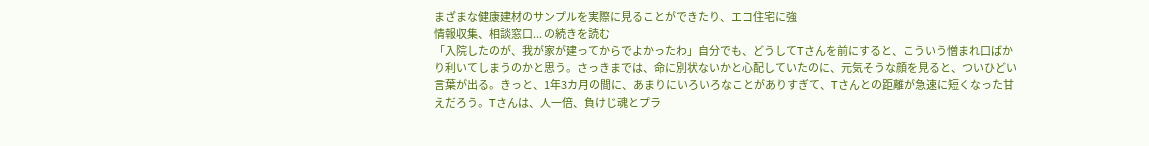まざまな健康建材のサンプルを実際に見ることができたり、エコ住宅に強
情報収集、相談窓口... の続きを読む
「入院したのが、我が家が建ってからでよかったわ」自分でも、どうしてTさんを前にすると、こういう憎まれ口ばかり利いてしまうのかと思う。さっきまでは、命に別状ないかと心配していたのに、元気そうな顔を見ると、ついひどい言葉が出る。きっと、1年3カ月の間に、あまりにいろいろなことがありすぎて、Tさんとの距離が急速に短くなった甘えだろう。Tさんは、人一倍、負けじ魂とプラ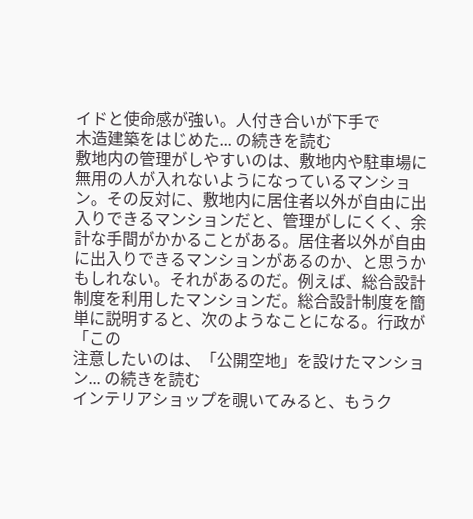イドと使命感が強い。人付き合いが下手で
木造建築をはじめた... の続きを読む
敷地内の管理がしやすいのは、敷地内や駐車場に無用の人が入れないようになっているマンション。その反対に、敷地内に居住者以外が自由に出入りできるマンションだと、管理がしにくく、余計な手間がかかることがある。居住者以外が自由に出入りできるマンションがあるのか、と思うかもしれない。それがあるのだ。例えば、総合設計制度を利用したマンションだ。総合設計制度を簡単に説明すると、次のようなことになる。行政が「この
注意したいのは、「公開空地」を設けたマンション... の続きを読む
インテリアショップを覗いてみると、もうク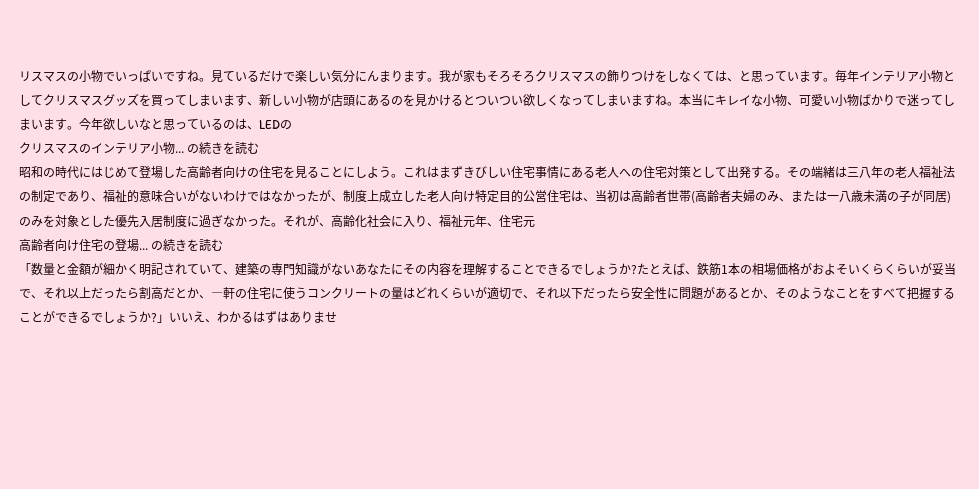リスマスの小物でいっぱいですね。見ているだけで楽しい気分にんまります。我が家もそろそろクリスマスの飾りつけをしなくては、と思っています。毎年インテリア小物としてクリスマスグッズを買ってしまいます、新しい小物が店頭にあるのを見かけるとついつい欲しくなってしまいますね。本当にキレイな小物、可愛い小物ばかりで迷ってしまいます。今年欲しいなと思っているのは、LEDの
クリスマスのインテリア小物... の続きを読む
昭和の時代にはじめて登場した高齢者向けの住宅を見ることにしよう。これはまずきびしい住宅事情にある老人への住宅対策として出発する。その端緒は三八年の老人福祉法の制定であり、福祉的意味合いがないわけではなかったが、制度上成立した老人向け特定目的公営住宅は、当初は高齢者世帯(高齢者夫婦のみ、または一八歳未満の子が同居)のみを対象とした優先入居制度に過ぎなかった。それが、高齢化社会に入り、福祉元年、住宅元
高齢者向け住宅の登場... の続きを読む
「数量と金額が細かく明記されていて、建築の専門知識がないあなたにその内容を理解することできるでしょうか?たとえば、鉄筋1本の相場価格がおよそいくらくらいが妥当で、それ以上だったら割高だとか、―軒の住宅に使うコンクリートの量はどれくらいが適切で、それ以下だったら安全性に問題があるとか、そのようなことをすべて把握することができるでしょうか?」いいえ、わかるはずはありませ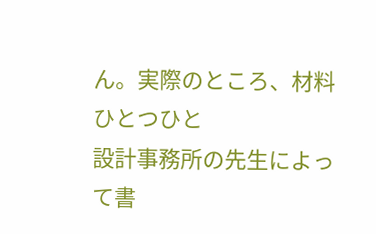ん。実際のところ、材料ひとつひと
設計事務所の先生によって書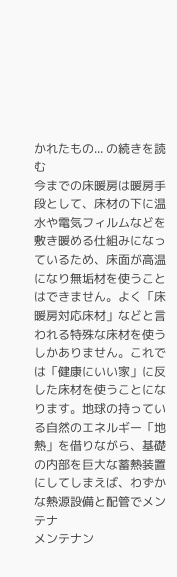かれたもの... の続きを読む
今までの床暖房は暖房手段として、床材の下に温水や電気フィルムなどを敷き暖める仕組みになっているため、床面が高温になり無垢材を使うことはできません。よく「床暖房対応床材」などと言われる特殊な床材を使うしかありません。これでは「健康にいい家」に反した床材を使うことになります。地球の持っている自然のエネルギー「地熱」を借りながら、基礎の内部を巨大な蓄熱装置にしてしまえば、わずかな熱源設備と配管でメンテナ
メンテナン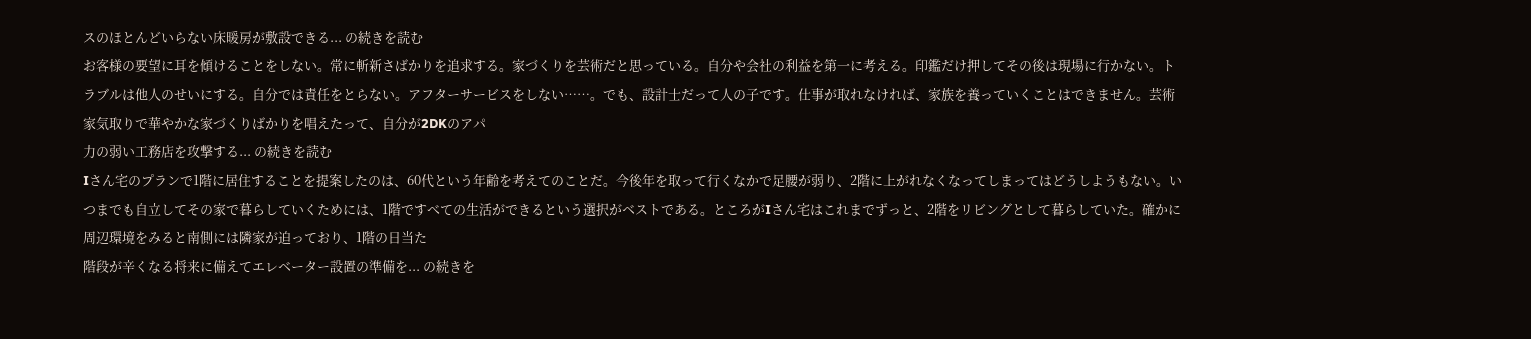スのほとんどいらない床暖房が敷設できる... の続きを読む
お客様の要望に耳を傾けることをしない。常に斬新さばかりを追求する。家づくりを芸術だと思っている。自分や会社の利益を第一に考える。印鑑だけ押してその後は現場に行かない。トラブルは他人のせいにする。自分では責任をとらない。アフターサービスをしない……。でも、設計士だって人の子です。仕事が取れなければ、家族を養っていくことはできません。芸術家気取りで華やかな家づくりばかりを唱えたって、自分が2DKのアパ
力の弱い工務店を攻撃する... の続きを読む
Iさん宅のプランで1階に居住することを提案したのは、60代という年齢を考えてのことだ。今後年を取って行くなかで足腰が弱り、2階に上がれなくなってしまってはどうしようもない。いつまでも自立してその家で暮らしていくためには、1階ですべての生活ができるという選択がベストである。ところがIさん宅はこれまでずっと、2階をリビングとして暮らしていた。確かに周辺環境をみると南側には隣家が迫っており、1階の日当た
階段が辛くなる将来に備えてエレベーター設置の準備を... の続きを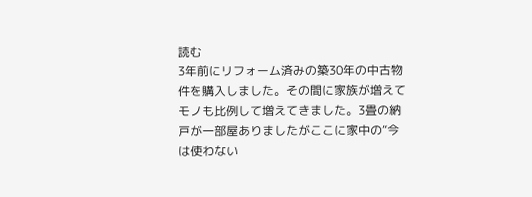読む
3年前にリフォーム済みの築30年の中古物件を購入しました。その間に家族が増えてモノも比例して増えてきました。3畳の納戸が一部屋ありましたがここに家中の“今は使わない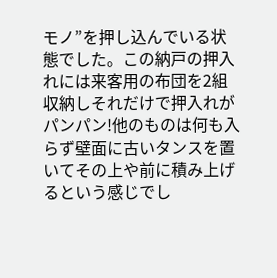モノ”を押し込んでいる状態でした。この納戸の押入れには来客用の布団を2組収納しそれだけで押入れがパンパン!他のものは何も入らず壁面に古いタンスを置いてその上や前に積み上げるという感じでし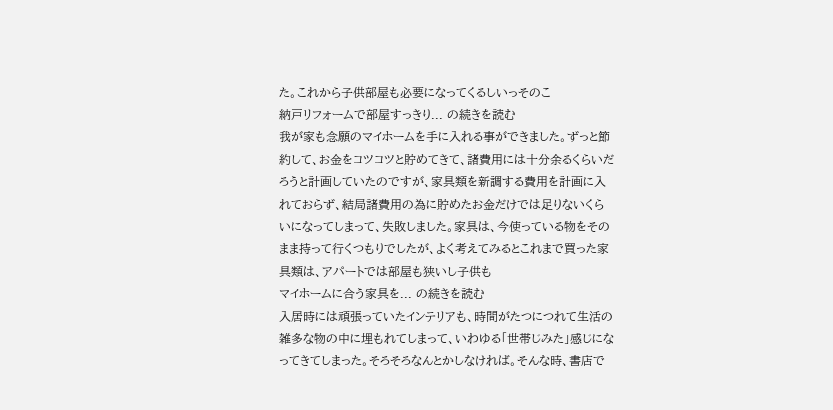た。これから子供部屋も必要になってくるしいっそのこ
納戸リフォームで部屋すっきり... の続きを読む
我が家も念願のマイホームを手に入れる事ができました。ずっと節約して、お金をコツコツと貯めてきて、諸費用には十分余るくらいだろうと計画していたのですが、家具類を新調する費用を計画に入れておらず、結局諸費用の為に貯めたお金だけでは足りないくらいになってしまって、失敗しました。家具は、今使っている物をそのまま持って行くつもりでしたが、よく考えてみるとこれまで買った家具類は、アパートでは部屋も狭いし子供も
マイホームに合う家具を... の続きを読む
入居時には頑張っていたインテリアも、時間がたつにつれて生活の雑多な物の中に埋もれてしまって、いわゆる「世帯じみた」感じになってきてしまった。そろそろなんとかしなければ。そんな時、書店で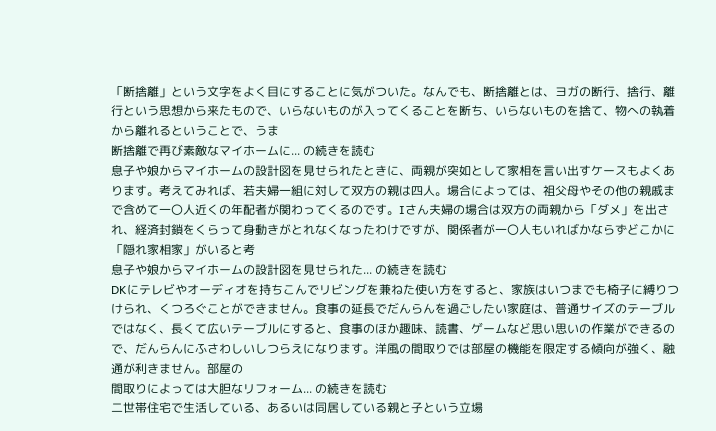「断捨離」という文字をよく目にすることに気がついた。なんでも、断捨離とは、ヨガの断行、捨行、離行という思想から来たもので、いらないものが入ってくることを断ち、いらないものを捨て、物への執着から離れるということで、うま
断捨離で再び素敵なマイホームに... の続きを読む
息子や娘からマイホームの設計図を見せられたときに、両親が突如として家相を言い出すケースもよくあります。考えてみれば、若夫婦一組に対して双方の親は四人。場合によっては、祖父母やその他の親戚まで含めて一〇人近くの年配者が関わってくるのです。Iさん夫婦の場合は双方の両親から「ダメ」を出され、経済封鎖をくらって身動きがとれなくなったわけですが、関係者が一〇人もいればかならずどこかに「隠れ家相家」がいると考
息子や娘からマイホームの設計図を見せられた... の続きを読む
DKにテレビやオーディオを持ちこんでリビングを兼ねた使い方をすると、家族はいつまでも椅子に縛りつけられ、くつろぐことができません。食事の延長でだんらんを過ごしたい家庭は、普通サイズのテーブルではなく、長くて広いテーブルにすると、食事のほか趣味、読書、ゲームなど思い思いの作業ができるので、だんらんにふさわしいしつらえになります。洋風の間取りでは部屋の機能を限定する傾向が強く、融通が利きません。部屋の
間取りによっては大胆なリフォーム... の続きを読む
二世帯住宅で生活している、あるいは同居している親と子という立場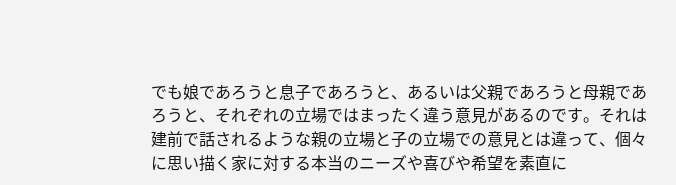でも娘であろうと息子であろうと、あるいは父親であろうと母親であろうと、それぞれの立場ではまったく違う意見があるのです。それは建前で話されるような親の立場と子の立場での意見とは違って、個々に思い描く家に対する本当のニーズや喜びや希望を素直に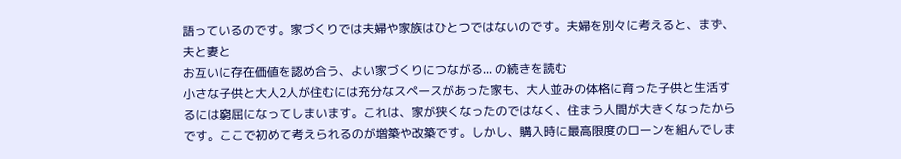語っているのです。家づくりでは夫婦や家族はひとつではないのです。夫婦を別々に考えると、まず、夫と妻と
お互いに存在価値を認め合う、よい家づくりにつながる... の続きを読む
小さな子供と大人2人が住むには充分なスペースがあった家も、大人並みの体格に育った子供と生活するには窮屈になってしまいます。これは、家が狭くなったのではなく、住まう人間が大きくなったからです。ここで初めて考えられるのが増築や改築です。しかし、購入時に最高限度のローンを組んでしま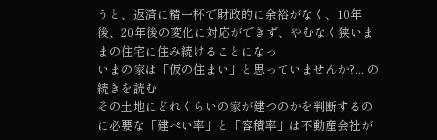うと、返済に精一杯で財政的に余裕がなく、10年後、20年後の変化に対応ができず、やむなく狭いままの住宅に住み続けることになっ
いまの家は「仮の住まい」と思っていませんか?... の続きを読む
その土地にどれくらいの家が建つのかを判断するのに必要な「建ぺい率」と「容積率」は不動産会社が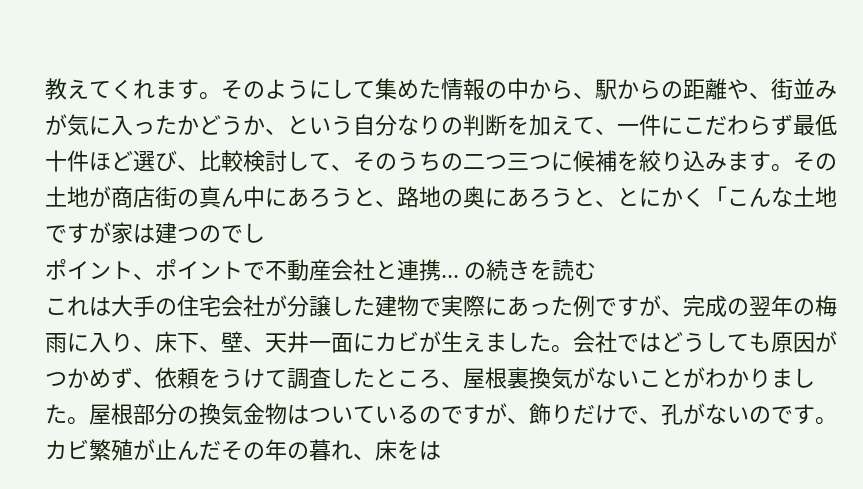教えてくれます。そのようにして集めた情報の中から、駅からの距離や、街並みが気に入ったかどうか、という自分なりの判断を加えて、一件にこだわらず最低十件ほど選び、比較検討して、そのうちの二つ三つに候補を絞り込みます。その土地が商店街の真ん中にあろうと、路地の奥にあろうと、とにかく「こんな土地ですが家は建つのでし
ポイント、ポイントで不動産会社と連携... の続きを読む
これは大手の住宅会社が分譲した建物で実際にあった例ですが、完成の翌年の梅雨に入り、床下、壁、天井一面にカビが生えました。会社ではどうしても原因がつかめず、依頼をうけて調査したところ、屋根裏換気がないことがわかりました。屋根部分の換気金物はついているのですが、飾りだけで、孔がないのです。カビ繁殖が止んだその年の暮れ、床をは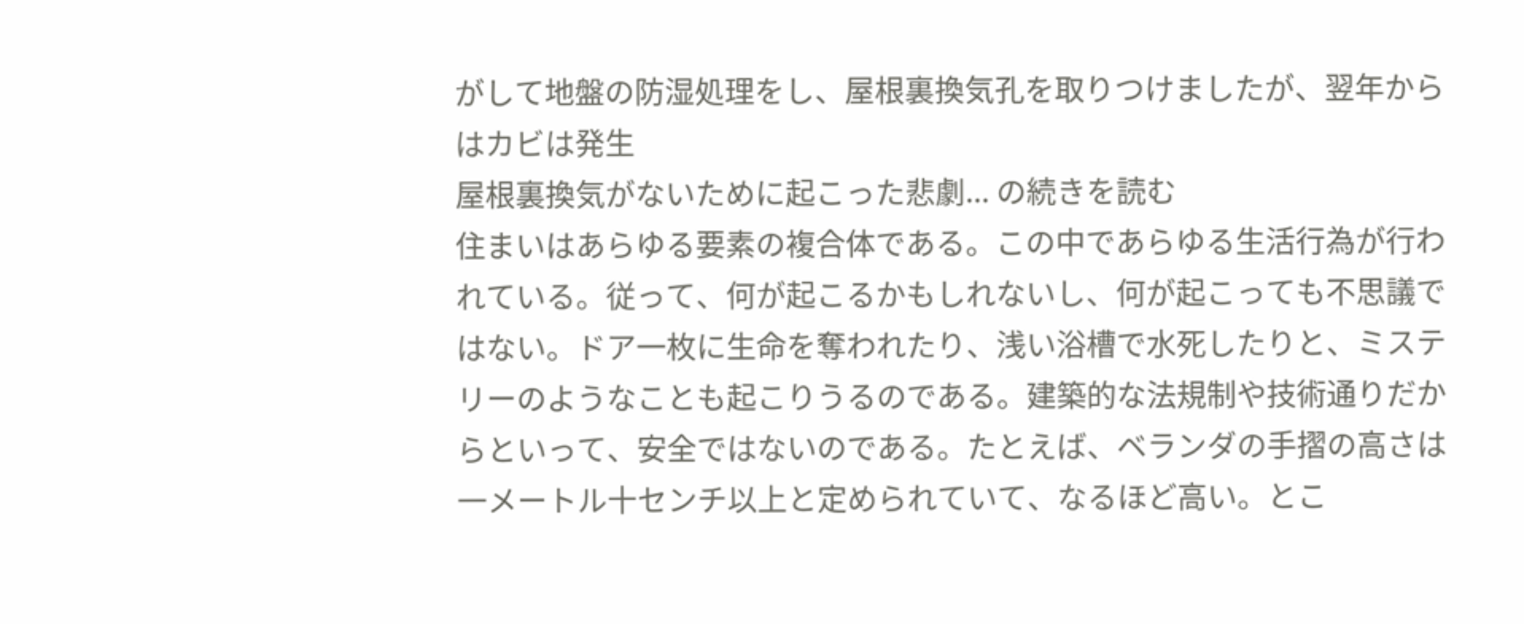がして地盤の防湿処理をし、屋根裏換気孔を取りつけましたが、翌年からはカビは発生
屋根裏換気がないために起こった悲劇... の続きを読む
住まいはあらゆる要素の複合体である。この中であらゆる生活行為が行われている。従って、何が起こるかもしれないし、何が起こっても不思議ではない。ドア一枚に生命を奪われたり、浅い浴槽で水死したりと、ミステリーのようなことも起こりうるのである。建築的な法規制や技術通りだからといって、安全ではないのである。たとえば、ベランダの手摺の高さは一メートル十センチ以上と定められていて、なるほど高い。とこ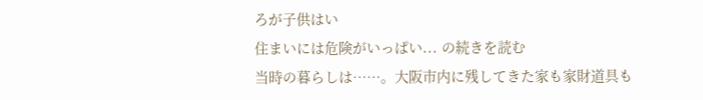ろが子供はい
住まいには危険がいっぱい... の続きを読む
当時の暮らしは……。大阪市内に残してきた家も家財道具も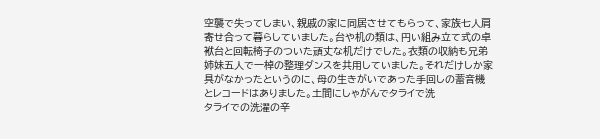空襲で失ってしまい、親戚の家に同居させてもらって、家族七人肩寄せ合って暮らしていました。台や机の類は、円い組み立て式の卓袱台と回転椅子のついた頑丈な机だけでした。衣類の収納も兄弟姉妹五人で一棹の整理ダンスを共用していました。それだけしか家具がなかったというのに、母の生きがいであった手回しの蓄音機とレコードはありました。土間にしゃがんでタライで洗
タライでの洗濯の辛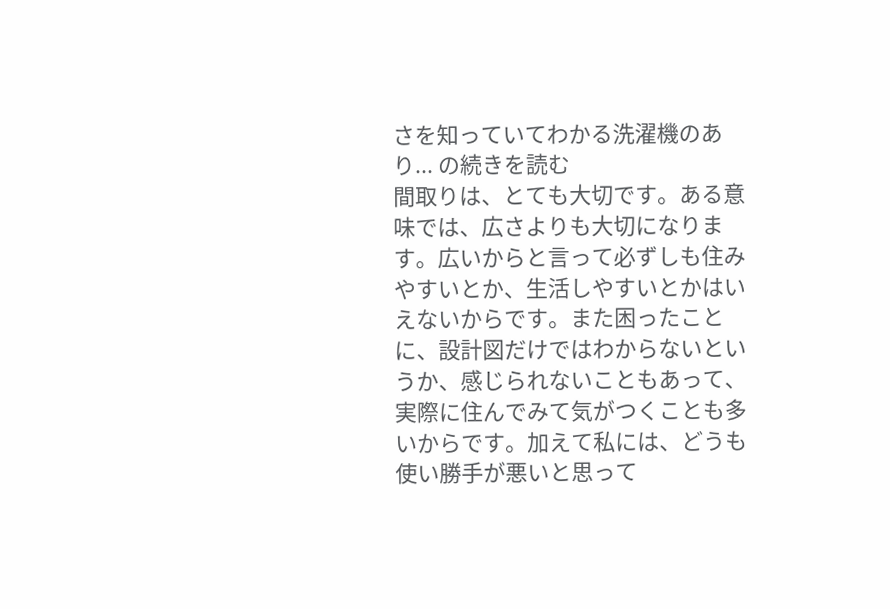さを知っていてわかる洗濯機のあり... の続きを読む
間取りは、とても大切です。ある意味では、広さよりも大切になります。広いからと言って必ずしも住みやすいとか、生活しやすいとかはいえないからです。また困ったことに、設計図だけではわからないというか、感じられないこともあって、実際に住んでみて気がつくことも多いからです。加えて私には、どうも使い勝手が悪いと思って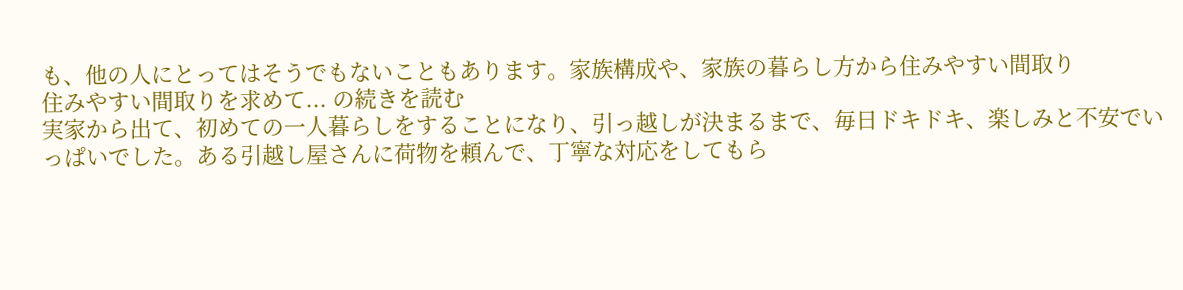も、他の人にとってはそうでもないこともあります。家族構成や、家族の暮らし方から住みやすい間取り
住みやすい間取りを求めて... の続きを読む
実家から出て、初めての一人暮らしをすることになり、引っ越しが決まるまで、毎日ドキドキ、楽しみと不安でいっぱいでした。ある引越し屋さんに荷物を頼んで、丁寧な対応をしてもら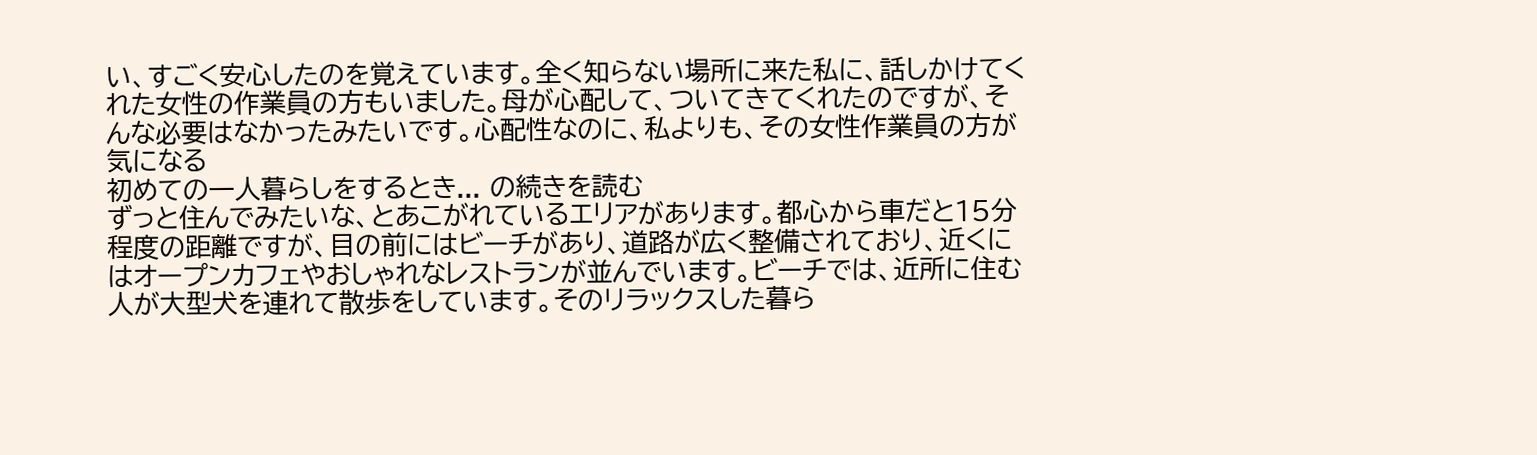い、すごく安心したのを覚えています。全く知らない場所に来た私に、話しかけてくれた女性の作業員の方もいました。母が心配して、ついてきてくれたのですが、そんな必要はなかったみたいです。心配性なのに、私よりも、その女性作業員の方が気になる
初めての一人暮らしをするとき... の続きを読む
ずっと住んでみたいな、とあこがれているエリアがあります。都心から車だと15分程度の距離ですが、目の前にはビーチがあり、道路が広く整備されており、近くにはオープンカフェやおしゃれなレストランが並んでいます。ビーチでは、近所に住む人が大型犬を連れて散歩をしています。そのリラックスした暮ら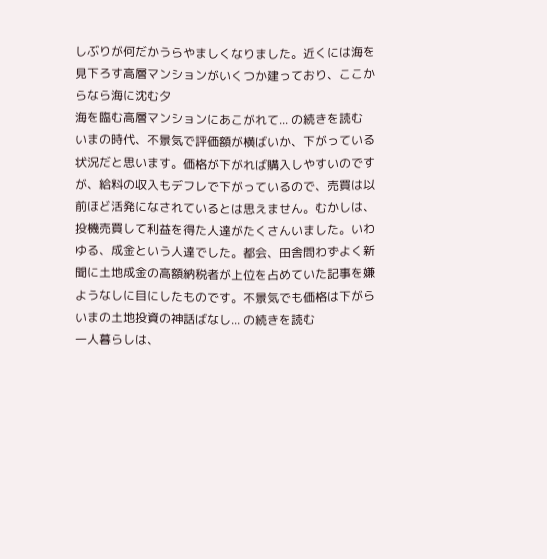しぶりが何だかうらやましくなりました。近くには海を見下ろす高層マンションがいくつか建っており、ここからなら海に沈む夕
海を臨む高層マンションにあこがれて... の続きを読む
いまの時代、不景気で評価額が横ばいか、下がっている状況だと思います。価格が下がれば購入しやすいのですが、給料の収入もデフレで下がっているので、売買は以前ほど活発になされているとは思えません。むかしは、投機売買して利益を得た人達がたくさんいました。いわゆる、成金という人達でした。都会、田舎問わずよく新聞に土地成金の高額納税者が上位を占めていた記事を嫌ようなしに目にしたものです。不景気でも価格は下がら
いまの土地投資の神話ばなし... の続きを読む
一人暮らしは、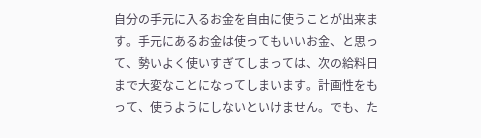自分の手元に入るお金を自由に使うことが出来ます。手元にあるお金は使ってもいいお金、と思って、勢いよく使いすぎてしまっては、次の給料日まで大変なことになってしまいます。計画性をもって、使うようにしないといけません。でも、た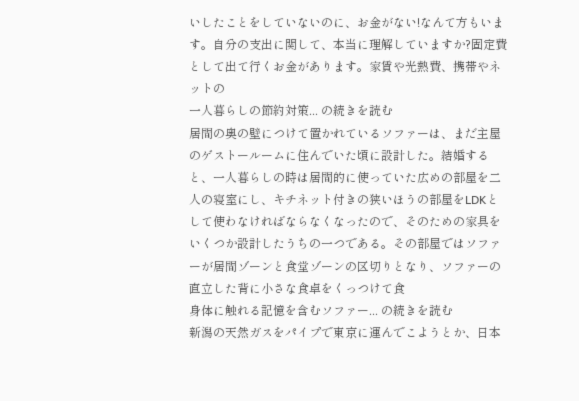いしたことをしていないのに、お金がない!なんて方もいます。自分の支出に関して、本当に理解していますか?固定費として出て行くお金があります。家賃や光熱費、携帯やネットの
一人暮らしの節約対策... の続きを読む
居間の奥の壁につけて置かれているソファーは、まだ主屋のゲストールームに住んでいた頃に設計した。結婚すると、一人暮らしの時は居間的に使っていた広めの部屋を二人の寝室にし、キチネット付きの狭いほうの部屋をLDKとして使わなければならなくなったので、そのための家具をいくつか設計したうちの一つである。その部屋ではソファーが居間ゾーンと食堂ゾーンの区切りとなり、ソファーの直立した背に小さな食卓をくっつけて食
身体に触れる記憶を含むソファー... の続きを読む
新潟の天然ガスをパイプで東京に運んでこようとか、日本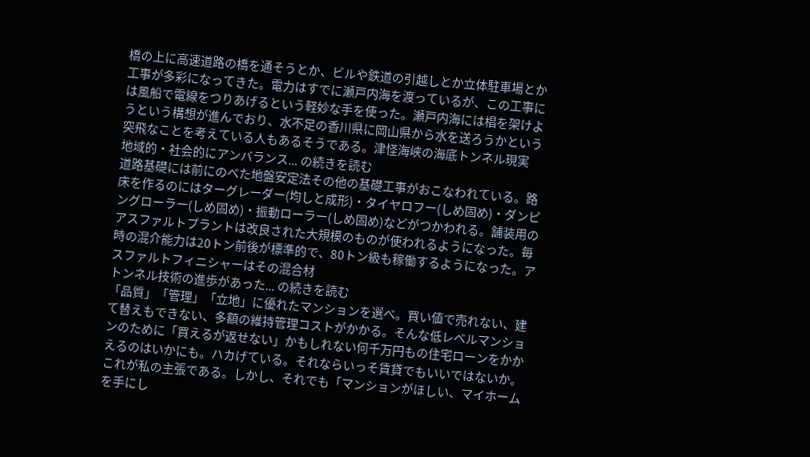橋の上に高速道路の橋を通そうとか、ビルや鉄道の引越しとか立体駐車場とか工事が多彩になってきた。電力はすでに瀬戸内海を渡っているが、この工事には風船で電線をつりあげるという軽妙な手を使った。瀬戸内海には椙を架けようという構想が進んでおり、水不足の香川県に岡山県から水を送ろうかという突飛なことを考えている人もあるそうである。津怪海峡の海底トンネル現実
地域的・社会的にアンバランス... の続きを読む
道路基礎には前にのべた地盤安定法その他の基礎工事がおこなわれている。路床を作るのにはターグレーダー(均しと成形)・タイヤロフー(しめ固め)・ダンピングローラー(しめ固め)・振動ローラー(しめ固め)などがつかわれる。舗装用のアスファルトプラントは改良された大規模のものが使われるようになった。毎時の混介能力は20トン前後が標準的で、80トン級も稼働するようになった。アスファルトフィニシャーはその混合材
トンネル技術の進歩があった... の続きを読む
「品質」「管理」「立地」に優れたマンションを選べ。買い値で売れない、建て替えもできない、多額の維持管理コストがかかる。そんな低レベルマンションのために「買えるが返せない」かもしれない何千万円もの住宅ローンをかかえるのはいかにも。ハカげている。それならいっそ賃貸でもいいではないか。これが私の主張である。しかし、それでも「マンションがほしい、マイホームを手にし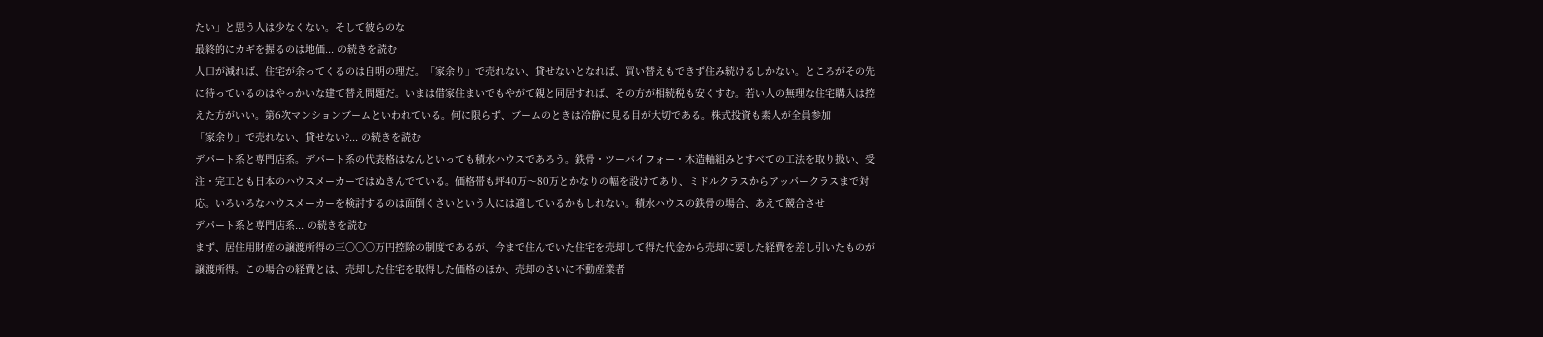たい」と思う人は少なくない。そして彼らのな
最終的にカギを握るのは地価... の続きを読む
人口が減れば、住宅が余ってくるのは自明の理だ。「家余り」で売れない、貸せないとなれば、買い替えもできず住み続けるしかない。ところがその先に待っているのはやっかいな建て替え問題だ。いまは借家住まいでもやがて親と同居すれば、その方が相続税も安くすむ。若い人の無理な住宅購入は控えた方がいい。第6次マンションブームといわれている。何に限らず、ブームのときは冷静に見る目が大切である。株式投資も素人が全員参加
「家余り」で売れない、貸せない?... の続きを読む
デパート系と専門店系。デパート系の代表格はなんといっても積水ハウスであろう。鉄骨・ツーバイフォー・木造軸組みとすべての工法を取り扱い、受注・完工とも日本のハウスメーカーではぬきんでている。価格帯も坪40万〜80万とかなりの幅を設けてあり、ミドルクラスからアッパークラスまで対応。いろいろなハウスメーカーを検討するのは面倒くさいという人には適しているかもしれない。積水ハウスの鉄骨の場合、あえて競合させ
デパート系と専門店系... の続きを読む
まず、居住用財産の譲渡所得の三〇〇〇万円控除の制度であるが、今まで住んでいた住宅を売却して得た代金から売却に要した経費を差し引いたものが譲渡所得。この場合の経費とは、売却した住宅を取得した価格のほか、売却のさいに不動産業者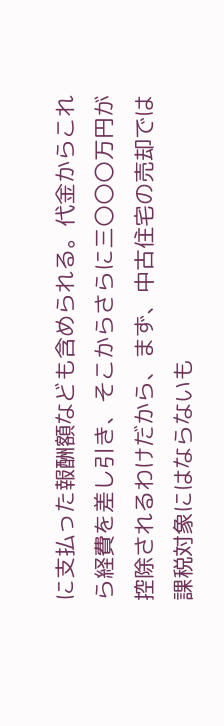に支払った報酬額なども含められる。代金からこれら経費を差し引き、そこからさらに三〇〇〇万円が控除されるわけだから、まず、中古住宅の売却では課税対象にはならないも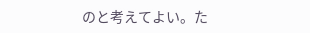のと考えてよい。た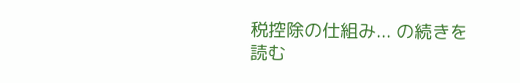税控除の仕組み... の続きを読む